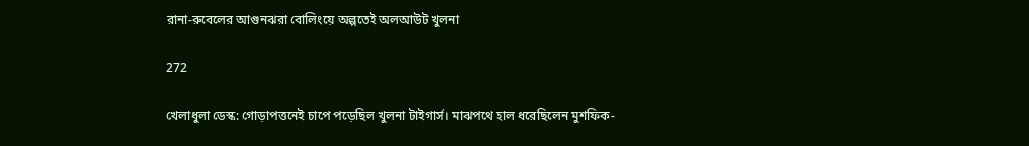রানা-রুবেলের আগুনঝরা বোলিংয়ে অল্পতেই অলআউট খুলনা

272

খেলাধুলা ডেস্ক: গোড়াপত্তনেই চাপে পড়েছিল খুলনা টাইগার্স। মাঝপথে হাল ধরেছিলেন মুশফিক-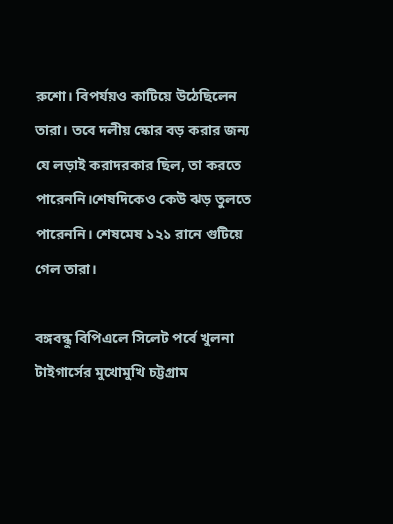রুশো। বিপর্যয়ও কাটিয়ে উঠেছিলেন তারা। তবে দলীয় স্কোর বড় করার জন্য যে লড়াই করাদরকার ছিল, তা করতে পারেননি।শেষদিকেও কেউ ঝড় তুলতে পারেননি। শেষমেষ ১২১ রানে গুটিয়ে গেল তারা।

বঙ্গবন্ধু বিপিএলে সিলেট পর্বে খুলনা টাইগার্সের মুখোমুখি চট্টগ্রাম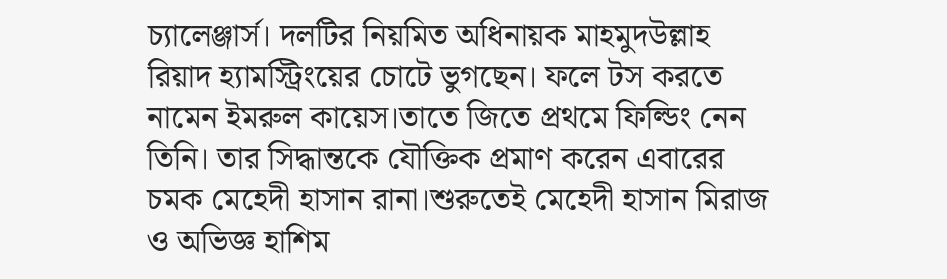চ্যালেঞ্জার্স। দলটির নিয়মিত অধিনায়ক মাহমুদউল্লাহ রিয়াদ হ্যামস্ট্রিংয়ের চোটে ভুগছেন। ফলে টস করতে নামেন ইমরুল কায়েস।তাতে জিতে প্রথমে ফিল্ডিং নেন তিনি। তার সিদ্ধান্তকে যৌক্তিক প্রমাণ করেন এবারের চমক মেহেদী হাসান রানা।শুরুতেই মেহেদী হাসান মিরাজ ও অভিজ্ঞ হাশিম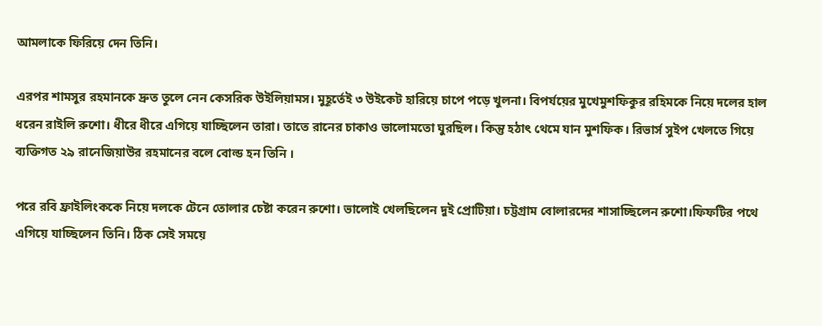আমলাকে ফিরিয়ে দেন তিনি।

এরপর শামসুর রহমানকে দ্রুত তুলে নেন কেসরিক উইলিয়ামস। মুহূর্তেই ৩ উইকেট হারিয়ে চাপে পড়ে খুলনা। বিপর্যয়ের মুখেমুশফিকুর রহিমকে নিয়ে দলের হাল ধরেন রাইলি রুশো। ধীরে ধীরে এগিয়ে যাচ্ছিলেন তারা। তাতে রানের চাকাও ভালোমতো ঘুরছিল। কিন্তু হঠাৎ থেমে যান মুশফিক। রিভার্স সুইপ খেলতে গিয়ে ব্যক্তিগত ২৯ রানেজিয়াউর রহমানের বলে বোল্ড হন তিনি ।

পরে রবি ফ্রাইলিংককে নিয়ে দলকে টেনে তোলার চেষ্টা করেন রুশো। ভালোই খেলছিলেন দুই প্রোটিয়া। চট্টগ্রাম বোলারদের শাসাচ্ছিলেন রুশো।ফিফটির পথে এগিয়ে যাচ্ছিলেন তিনি। ঠিক সেই সময়ে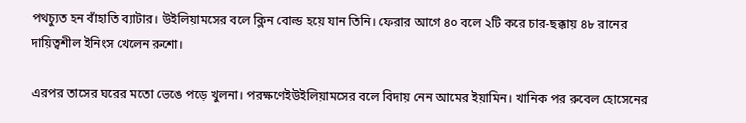পথচ্যুত হন বাঁহাতি ব্যাটার। উইলিয়ামসের বলে ক্লিন বোল্ড হয়ে যান তিনি। ফেরার আগে ৪০ বলে ২টি করে চার-ছক্কায় ৪৮ রানের দায়িত্বশীল ইনিংস খেলেন রুশো।

এরপর তাসের ঘরের মতো ভেঙে পড়ে খুলনা। পরক্ষণেইউইলিয়ামসের বলে বিদায় নেন আমের ইয়ামিন। খানিক পর রুবেল হোসেনের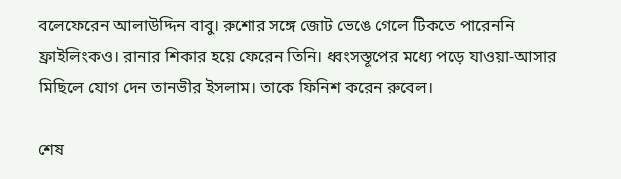বলেফেরেন আলাউদ্দিন বাবু। রুশোর সঙ্গে জোট ভেঙে গেলে টিকতে পারেননি ফ্রাইলিংকও। রানার শিকার হয়ে ফেরেন তিনি। ধ্বংসস্তূপের মধ্যে পড়ে যাওয়া-আসার মিছিলে যোগ দেন তানভীর ইসলাম। তাকে ফিনিশ করেন রুবেল।

শেষ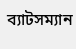ব্যাটসম্যান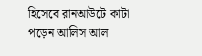হিসেবে রানআউটে কাটা পড়েন আলিস আল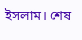ইসলাম। শেষ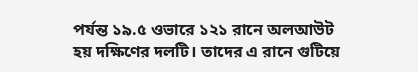পর্যন্ত ১৯.৫ ওভারে ১২১ রানে অলআউট হয় দক্ষিণের দলটি। তাদের এ রানে গুটিয়ে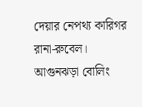দেয়ার নেপথ্য কারিগর রানা-রুবেল। আগুনঝড়া বোলিং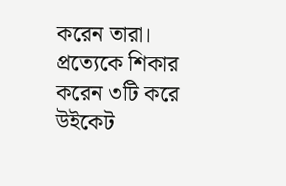করেন তারা। প্রত্যেকে শিকার করেন ৩টি করে উইকেট